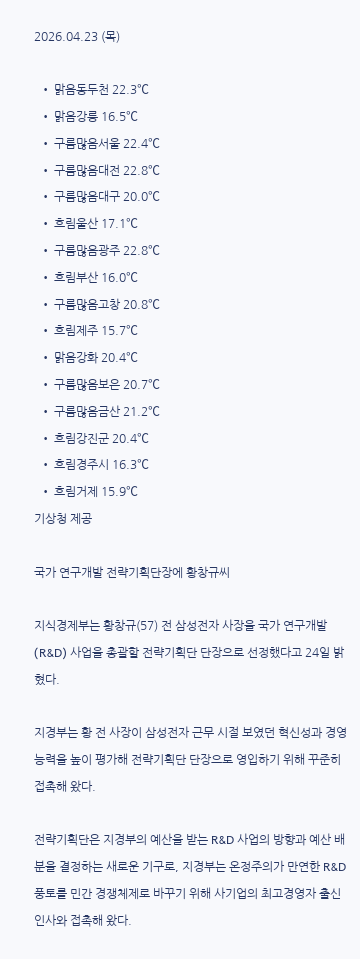2026.04.23 (목)

  • 맑음동두천 22.3℃
  • 맑음강릉 16.5℃
  • 구름많음서울 22.4℃
  • 구름많음대전 22.8℃
  • 구름많음대구 20.0℃
  • 흐림울산 17.1℃
  • 구름많음광주 22.8℃
  • 흐림부산 16.0℃
  • 구름많음고창 20.8℃
  • 흐림제주 15.7℃
  • 맑음강화 20.4℃
  • 구름많음보은 20.7℃
  • 구름많음금산 21.2℃
  • 흐림강진군 20.4℃
  • 흐림경주시 16.3℃
  • 흐림거제 15.9℃
기상청 제공

국가 연구개발 전략기획단장에 황창규씨

지식경제부는 황창규(57) 전 삼성전자 사장을 국가 연구개발(R&D) 사업을 총괄할 전략기획단 단장으로 선정했다고 24일 밝혔다.

지경부는 황 전 사장이 삼성전자 근무 시절 보였던 혁신성과 경영 능력을 높이 평가해 전략기획단 단장으로 영입하기 위해 꾸준히 접촉해 왔다.

전략기획단은 지경부의 예산을 받는 R&D 사업의 방향과 예산 배분을 결정하는 새로운 기구로, 지경부는 온정주의가 만연한 R&D 풍토를 민간 경쟁체제로 바꾸기 위해 사기업의 최고경영자 출신 인사와 접촉해 왔다.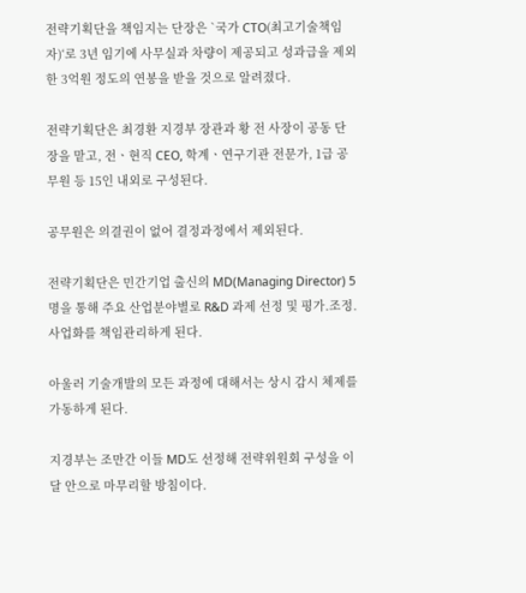전략기획단을 책임지는 단장은 `국가 CTO(최고기술책임자)‘로 3년 임기에 사무실과 차량이 제공되고 성과급을 제외한 3억원 정도의 연봉을 받을 것으로 알려졌다.

전략기획단은 최경환 지경부 장관과 황 전 사장이 공동 단장을 맡고, 전ㆍ현직 CEO, 학계ㆍ연구기관 전문가, 1급 공무원 등 15인 내외로 구성된다.

공무원은 의결권이 없어 결정과정에서 제외된다.

전략기획단은 민간기업 출신의 MD(Managing Director) 5명을 통해 주요 산업분야별로 R&D 과제 선정 및 평가.조정.사업화를 책임관리하게 된다.

아울러 기술개발의 모든 과정에 대해서는 상시 감시 체제를 가동하게 된다.

지경부는 조만간 이들 MD도 선정해 전략위원회 구성을 이달 안으로 마무리할 방침이다.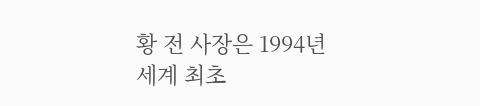황 전 사장은 1994년 세계 최초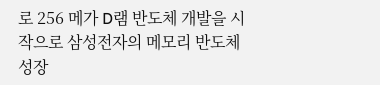로 256 메가 D램 반도체 개발을 시작으로 삼성전자의 메모리 반도체 성장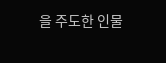을 주도한 인물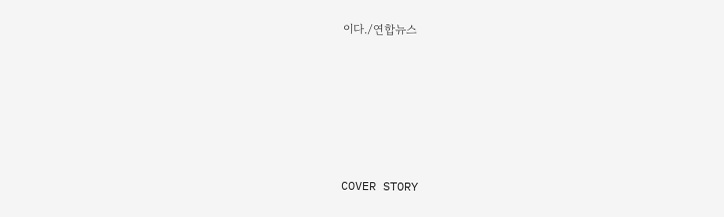이다./연합뉴스








COVER STORY